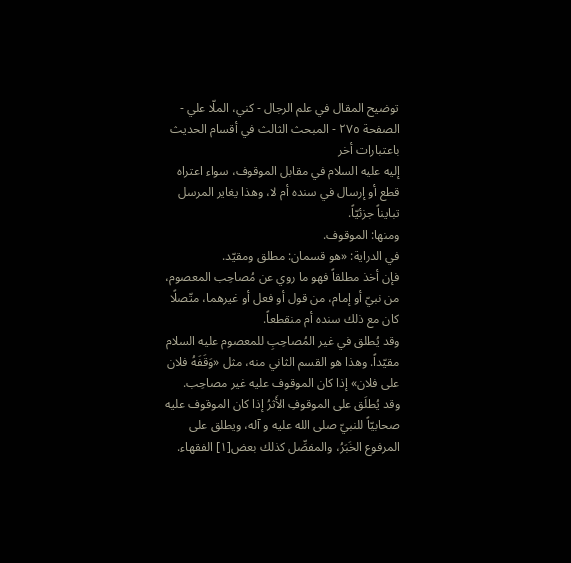توضيح المقال في علم الرجال - كني، الملّا علي - الصفحة ٢٧٥ - المبحث الثالث في أقسام الحديث باعتبارات أخر
إليه عليه السلام في مقابل الموقوف، سواء اعتراه قطع أو إرسال في سنده أم لا، وهذا يغاير المرسل تبايناً جزئيّاً.
ومنها: الموقوف.
في الدراية: «هو قسمان: مطلق ومقيّد.
فإن أخذ مطلقاً فهو ما روي عن مُصاحِب المعصوم، من نبيّ أو إمام، من قول أو فعل أو غيرهما، متّصلًا كان مع ذلك سنده أم منقطعاً.
وقد يُطلق في غير المُصاحِبِ للمعصوم عليه السلام مقيّداً. وهذا هو القسم الثاني منه، مثل «وَقَفَهُ فلان على فلان» إذا كان الموقوف عليه غير مصاحِب.
وقد يُطلَق على الموقوفِ الأَثرُ إذا كان الموقوف عليه صحابيّاً للنبيّ صلى الله عليه و آله، ويطلق على المرفوع الخَبَرُ، والمفصِّل كذلك بعض[١] الفقهاء.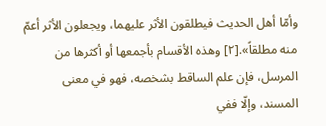وأمّا أهل الحديث فيطلقون الأثر عليهما، ويجعلون الأثر أعمّ منه مطلقاً».[٢] وهذه الأقسام بأجمعها أو أكثرها من المرسل، فإن علم الساقط بشخصه، فهو في معنى المسند، وإلّا ففي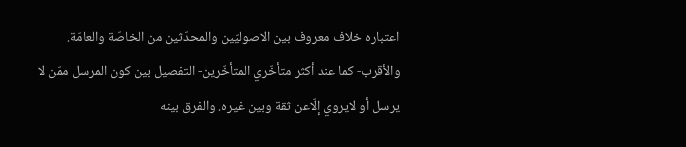اعتباره خلاف معروف بين الاصوليّين والمحدّثين من الخاصّة والعامّة.
والأقرب- كما عند أكثر متأخّري المتأخّرين- التفصيل بين كون المرسل ممّن لا يرسل أو لايروي إلّاعن ثقة وبين غيره. والفرق بينه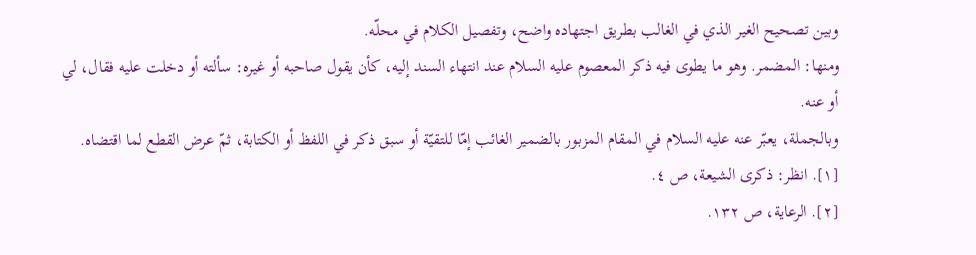وبين تصحيح الغير الذي في الغالب بطريق اجتهاده واضح، وتفصيل الكلام في محلّه.
ومنها: المضمر. وهو ما يطوى فيه ذكر المعصوم عليه السلام عند انتهاء السند إليه، كأن يقول صاحبه أو غيره: سألته أو دخلت عليه فقال، لي أو عنه.
وبالجملة، يعبّر عنه عليه السلام في المقام المزبور بالضمير الغائب إمّا للتقيّة أو سبق ذكر في اللفظ أو الكتابة، ثمّ عرض القطع لما اقتضاه.
[١]. انظر: ذكرى الشيعة، ص ٤.
[٢]. الرعاية، ص ١٣٢.